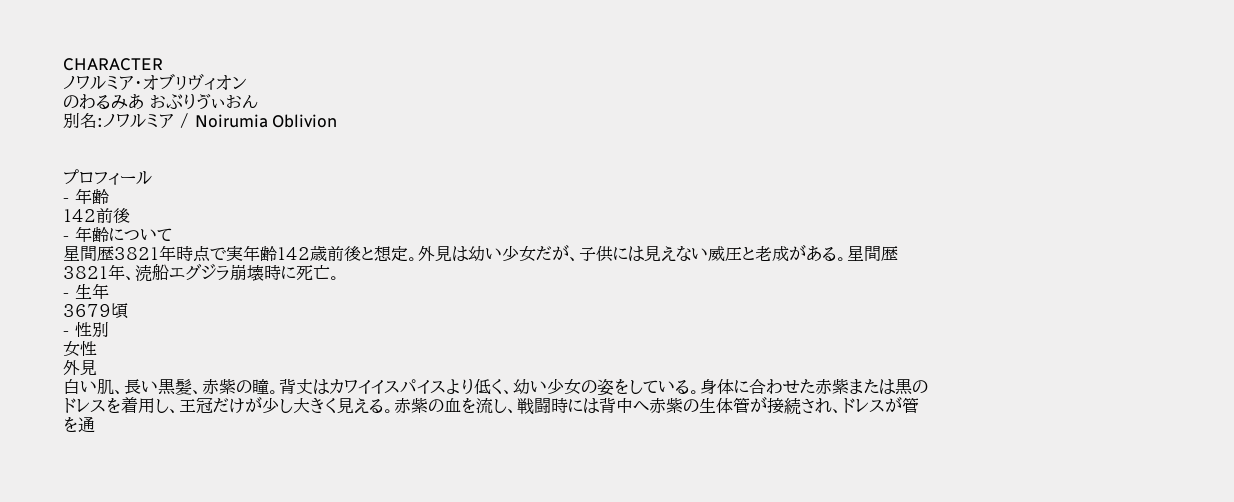CHARACTER
ノワルミア・オブリヴィオン
のわるみあ おぶりゔぃおん
別名:ノワルミア / Noirumia Oblivion


プロフィール
- 年齢
142前後
- 年齢について
星間歴3821年時点で実年齢142歳前後と想定。外見は幼い少女だが、子供には見えない威圧と老成がある。星間歴3821年、涜船エグジラ崩壊時に死亡。
- 生年
3679頃
- 性別
女性
外見
白い肌、長い黒髪、赤紫の瞳。背丈はカワイイスパイスより低く、幼い少女の姿をしている。身体に合わせた赤紫または黒のドレスを着用し、王冠だけが少し大きく見える。赤紫の血を流し、戦闘時には背中へ赤紫の生体管が接続され、ドレスが管を通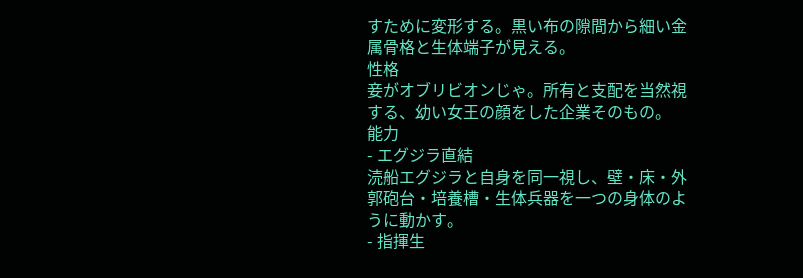すために変形する。黒い布の隙間から細い金属骨格と生体端子が見える。
性格
妾がオブリビオンじゃ。所有と支配を当然視する、幼い女王の顔をした企業そのもの。
能力
- エグジラ直結
涜船エグジラと自身を同一視し、壁・床・外郭砲台・培養槽・生体兵器を一つの身体のように動かす。
- 指揮生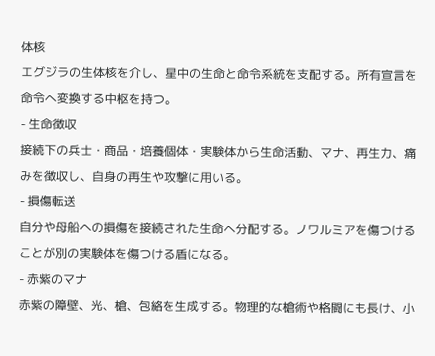体核
エグジラの生体核を介し、星中の生命と命令系統を支配する。所有宣言を命令へ変換する中枢を持つ。
- 生命徴収
接続下の兵士・商品・培養個体・実験体から生命活動、マナ、再生力、痛みを徴収し、自身の再生や攻撃に用いる。
- 損傷転送
自分や母船への損傷を接続された生命へ分配する。ノワルミアを傷つけることが別の実験体を傷つける盾になる。
- 赤紫のマナ
赤紫の障壁、光、槍、包絡を生成する。物理的な槍術や格闘にも長け、小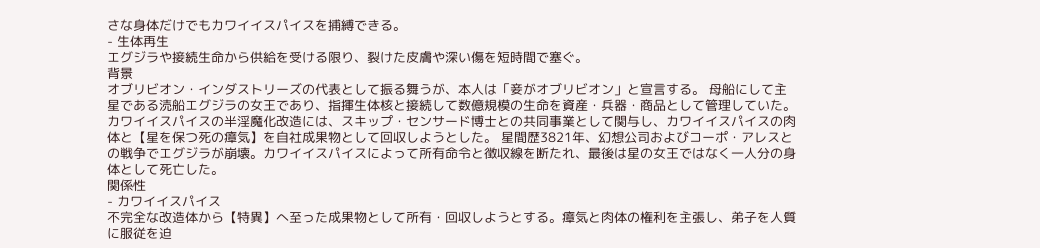さな身体だけでもカワイイスパイスを捕縛できる。
- 生体再生
エグジラや接続生命から供給を受ける限り、裂けた皮膚や深い傷を短時間で塞ぐ。
背景
オブリビオン・インダストリーズの代表として振る舞うが、本人は「妾がオブリビオン」と宣言する。 母船にして主星である涜船エグジラの女王であり、指揮生体核と接続して数億規模の生命を資産・兵器・商品として管理していた。 カワイイスパイスの半淫魔化改造には、スキップ・センサード博士との共同事業として関与し、カワイイスパイスの肉体と【星を保つ死の瘴気】を自社成果物として回収しようとした。 星間歴3821年、幻想公司およびコーポ・アレスとの戦争でエグジラが崩壊。カワイイスパイスによって所有命令と徴収線を断たれ、最後は星の女王ではなく一人分の身体として死亡した。
関係性
- カワイイスパイス
不完全な改造体から【特異】へ至った成果物として所有・回収しようとする。瘴気と肉体の権利を主張し、弟子を人質に服従を迫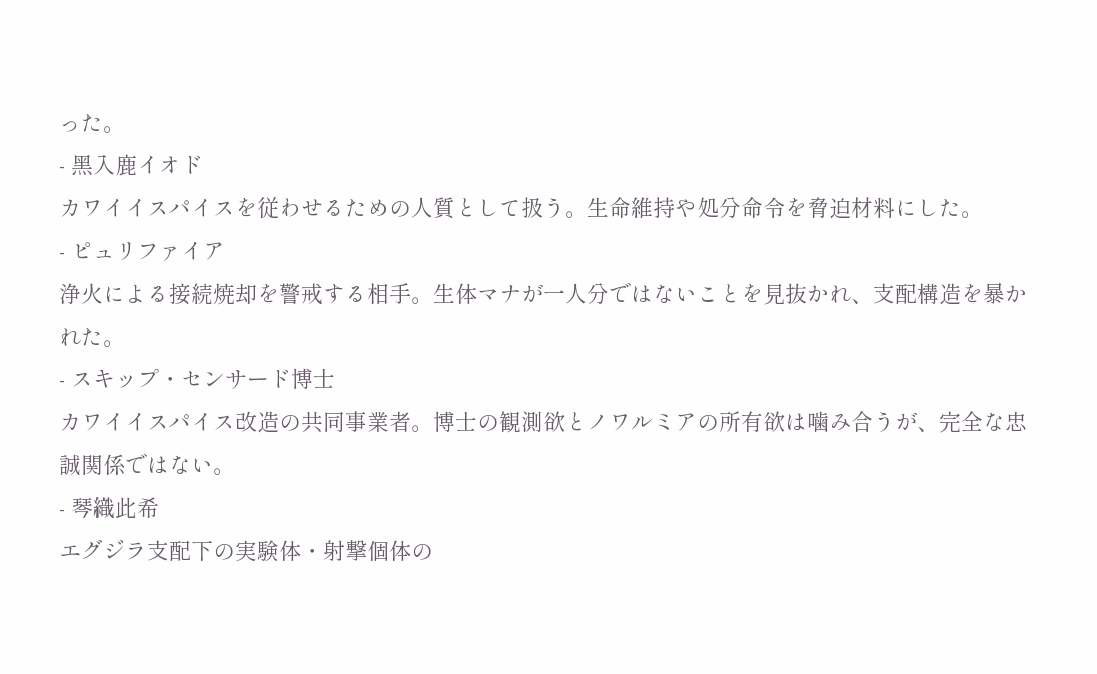った。
- 黑入鹿イオド
カワイイスパイスを従わせるための人質として扱う。生命維持や処分命令を脅迫材料にした。
- ピュリファイア
浄火による接続焼却を警戒する相手。生体マナが一人分ではないことを見抜かれ、支配構造を暴かれた。
- スキップ・センサード博士
カワイイスパイス改造の共同事業者。博士の観測欲とノワルミアの所有欲は噛み合うが、完全な忠誠関係ではない。
- 琴織此希
エグジラ支配下の実験体・射撃個体の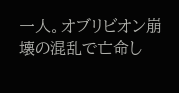一人。オブリビオン崩壊の混乱で亡命し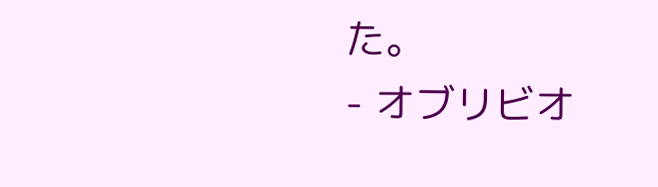た。
- オブリビオ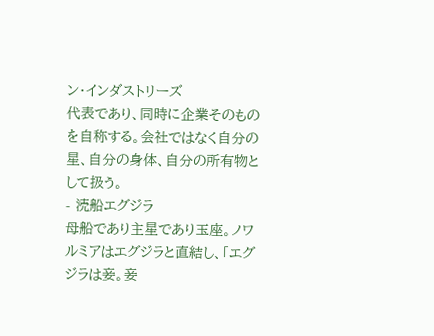ン・インダストリーズ
代表であり、同時に企業そのものを自称する。会社ではなく自分の星、自分の身体、自分の所有物として扱う。
- 涜船エグジラ
母船であり主星であり玉座。ノワルミアはエグジラと直結し、「エグジラは妾。妾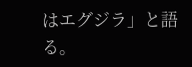はエグジラ」と語る。